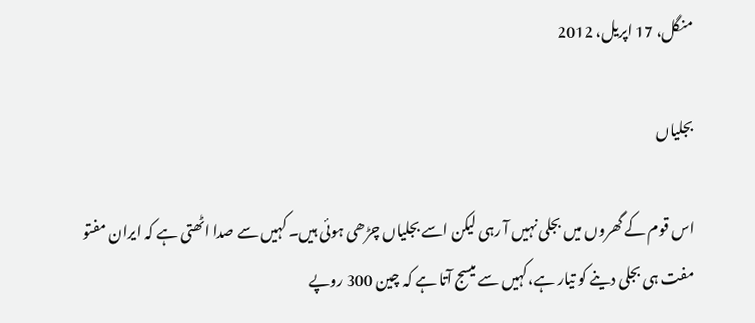منگل، 17 اپریل، 2012

بجلیاں

اس قوم کے گھروں میں بجلی نہیں آ رہی لیکن اسے بجلیاں چڑھی ہوئی ہیں۔ کہیں سے صدا اٹھتی ہے کہ ایران مفتو مفت ہی بجلی دینے کو تیار ہے،کہیں سے میسج آتا ہے کہ چین 300 روپے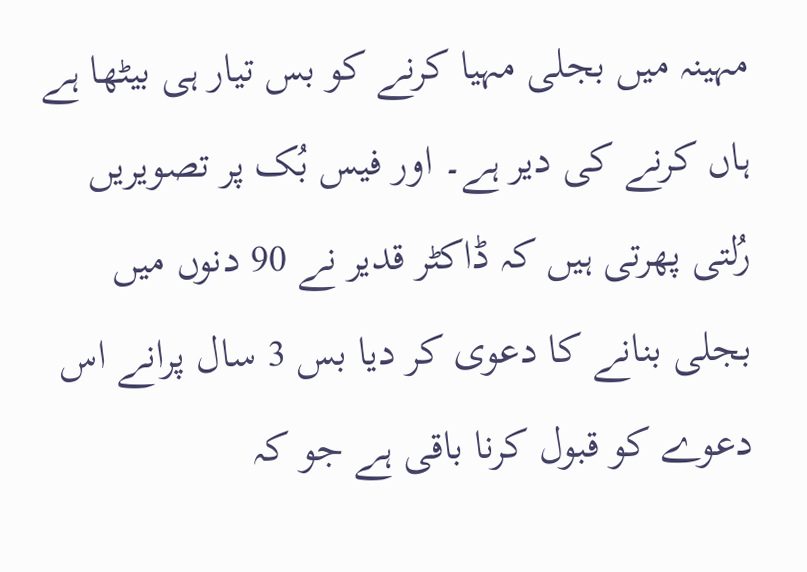مہینہ میں بجلی مہیا کرنے کو بس تیار ہی بیٹھا ہے ہاں کرنے کی دیر ہے۔ اور فیس بُک پر تصویریں رُلتی پھرتی ہیں کہ ڈاکٹر قدیر نے 90 دنوں میں بجلی بنانے کا دعوی کر دیا بس 3 سال پرانے اس دعوے کو قبول کرنا باقی ہے جو کہ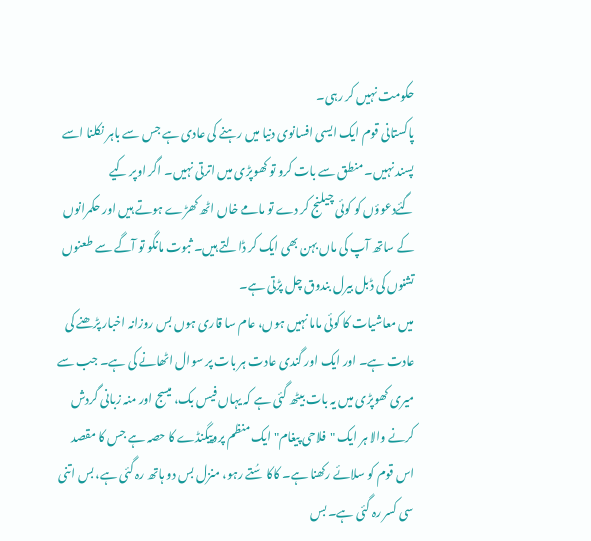حکومت نہیں کر رہی۔
پاکستانی قوم ایک ایسی افسانوی دنیا میں رہنے کی عادی ہے جس سے باہر نکلنا اسے پسند نہیں۔ منطق سے بات کرو تو کھوپڑی میں اترتی نہیں۔ اگر اوپر کیے گئےدعوؤں کو کوئی چیلنج کر دے تو مامے خاں اٹھ کھڑے ہوتے ہیں اور حکمرانوں کے ساتھ آپ کی ماں بہن بھی ایک کر ڈالتے ہیں۔ ثبوت مانگو تو آگے سے طعنوں تشنوں کی ڈبل بیرل بندوق چل پڑتی ہے۔
میں معاشیات کا کوئی ماما نہیں ہوں، عام سا قاری ہوں بس روزانہ اخبار پڑھنے کی عادت ہے۔ اور ایک اور گندی عادت ہر بات پر سوال اٹھانے کی ہے۔ جب سے میری کھوپڑی میں یہ بات بیٹھ گئی ہے کہ یہاں فیس بک، میسج اور منہ زبانی گردش کرنے والا ہر ایک "فلاحی پیغام" ایک منظم پروپیگنڈے کا حصہ ہے جس کا مقصد اس قوم کو سلائے رکھنا ہے۔ کاکا سُتے رہو، منزل بس دو ہاتھ رہ گئی ہے، بس اتنی سی کسر رہ گئی ہے۔ بس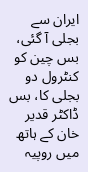ایران سے بجلی آ گئی، بس چین کو کنٹرول دو بجلی کا، بس ڈاکٹر قدیر خان کے ہاتھ میں روپیہ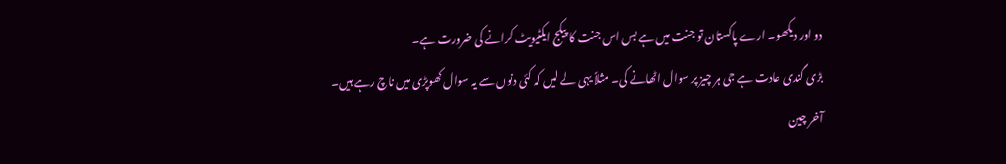دو اور دیکھو۔ ارے پاکستان تو جنت میں ہے بس اس جنت کا پیکج ایکٹیویٹ کرانے کی ضرورت ہے۔
بڑی گندی عادت ہے جی ہر چیز پر سوال اٹھانے کی۔ مثلاً یہی لے لیں کہ کئی دنوں سے یہ سوال کھوپڑی میں ناچ رہے ہیں۔
آخر چین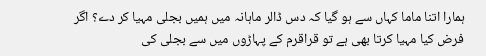ہمارا اتنا ماما کہاں سے ہو گیا کہ دس ڈالر ماہانہ میں ہمیں بجلی مہیا کر دے؟ اگر فرض کیا مہیا کرتا بھی ہے تو قراقرم کے پہاڑوں میں سے بجلی کی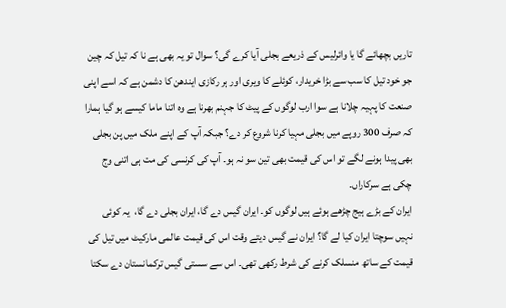تاریں بچھائے گا یا وائرلیس کے ذریعے بجلی آیا کرے گی؟ سوال تو یہ بھی ہے نا کہ تیل کہ چین جو خود تیل کا سب سے بڑا خریدار، کوئلے کا ویری اور ہر رکازی ایندھن کا دشمن ہے کہ اسے اپنی صنعت کا پہیہ چلانا ہے سوا ارب لوگوں کے پیٹ کا جہنم بھرنا ہے وہ اتنا ماما کیسے ہو گیا ہمارا کہ صرف 300 روپے میں بجلی مہیا کرنا شروع کر دے؟ جبکہ آپ کے اپنے ملک میں پن بجلی بھی پیدا ہونے لگے تو اس کی قیمت بھی تین سو نہ ہو۔ آپ کی کرنسی کی مت ہی اتنی وج چکی ہے سرکاراں۔
ایران کے بڑے ہیج چڑھے ہوئے ہیں لوگوں کو۔ ایران گیس دے گا، ایران بجلی دے گا،  یہ کوئی نہیں سوچتا ایران کیا لے گا؟ ایران نے گیس دیتے وقت اس کی قیمت عالمی مارکیٹ میں تیل کی قیمت کے ساتھ منسلک کرنے کی شرط رکھی تھی۔ اس سے سستی گیس ترکمانستان دے سکتا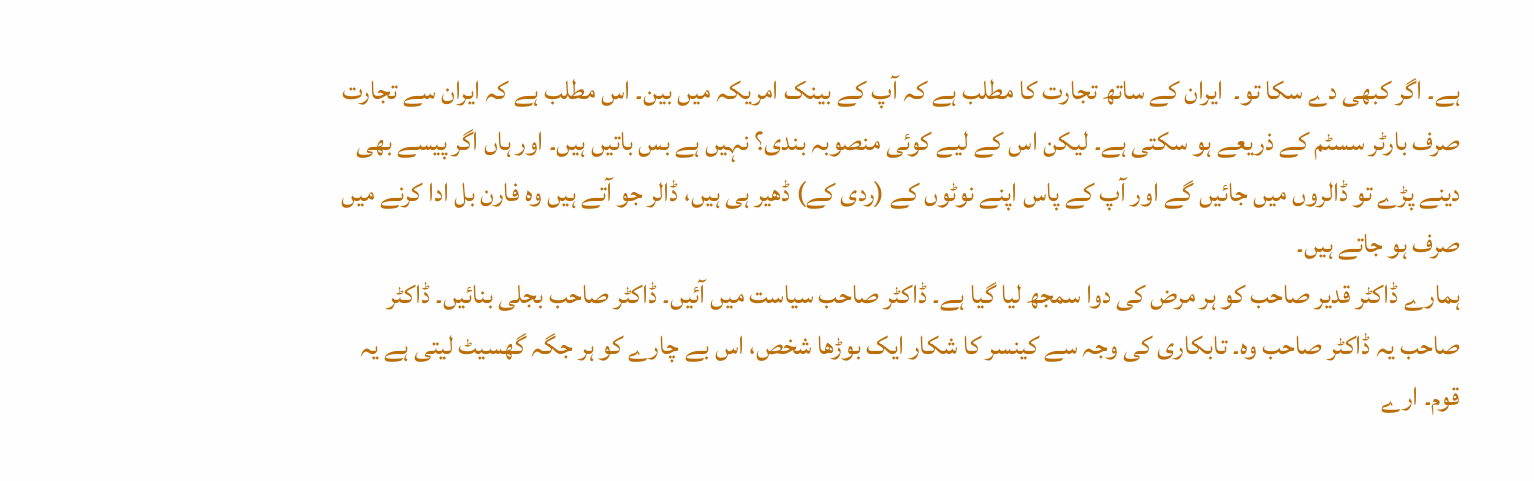ہے۔ اگر کبھی دے سکا تو۔  ایران کے ساتھ تجارت کا مطلب ہے کہ آپ کے بینک امریکہ میں بین۔ اس مطلب ہے کہ ایران سے تجارت صرف بارٹر سسٹم کے ذریعے ہو سکتی ہے۔ لیکن اس کے لیے کوئی منصوبہ بندی؟ نہیں ہے بس باتیں ہیں۔ اور ہاں اگر پیسے بھی دینے پڑے تو ڈالروں میں جائیں گے اور آپ کے پاس اپنے نوٹوں کے (ردی کے) ڈھیر ہی ہیں، ڈالر جو آتے ہیں وہ فارن بل ادا کرنے میں صرف ہو جاتے ہیں۔
ہمارے ڈاکٹر قدیر صاحب کو ہر مرض کی دوا سمجھ لیا گیا ہے۔ ڈاکٹر صاحب سیاست میں آئیں۔ ڈاکٹر صاحب بجلی بنائیں۔ ڈاکٹر صاحب یہ ڈاکٹر صاحب وہ۔ تابکاری کی وجہ سے کینسر کا شکار ایک بوڑھا شخص، اس بے چارے کو ہر جگہ گھسیٹ لیتی ہے یہ قوم۔ ارے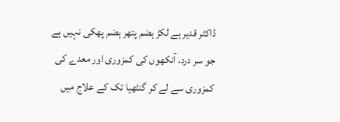ڈاکٹر قدیر ہے لکڑ ہضم پتھر ہضم پھکی نہیں ہے جو سر درد، آنکھوں کی کمزوری اور معدے کی کمزوری سے لے کر گنٹھیا تک کے علاج میں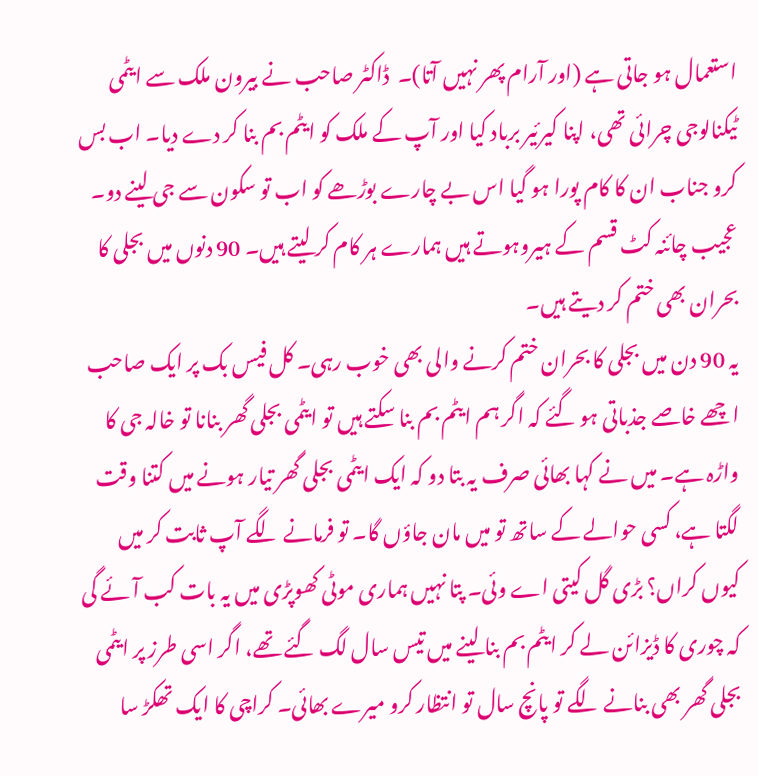استعمال ہو جاتی ہے (اور آرام پھر نہیں آتا)۔  ڈاکٹر صاحب نے بیرون ملک سے ایٹمی ٹیکنالوجی چرائی تھی، اپنا کیرئیر برباد کیا اور آپ کے ملک کو ایٹم بم بنا کر دے دیا۔ اب بس کرو جناب ان کا کام پورا ہو گیا اس بے چارے بوڑھے کو اب تو سکون سے جی لینے دو۔ عجیب چائنہ کٹ قسم کے ہیروہوتے ہیں ہمارے ہر کام کر لیتے ہیں۔ 90 دنوں میں بجلی کا بحران بھی ختم کر دیتے ہیں۔
یہ 90 دن میں بجلی کا بحران ختم کرنے والی بھی خوب رہی۔ کل فیس بک پر ایک صاحب اچھے خاصے جذباتی ہو گئے کہ اگر ہم ایٹم بم بنا سکتے ہیں تو ایٹمی بجلی گھر بنانا تو خالہ جی کا واڑہ ہے۔ میں نے کہا بھائی صرف یہ بتا دو کہ ایک ایٹمی بجلی گھر تیار ہونے میں کتنا وقت لگتا ہے، کسی حوالے کے ساتھ تو میں مان جاؤں گا۔ تو فرمانے لگے آپ ثابت کر میں کیوں کراں؟ بڑی گل کیتی اے وئی۔ پتا نہیں ہماری موٹی کھوپڑی میں یہ بات کب آئے گی کہ چوری کا ڈیزائن لے کر ایٹم بم بنا لینے میں تیس سال لگ گئے تھے، اگر اسی طرز پر ایٹمی بجلی گھر بھی بنانے لگے تو پانچ سال تو انتظار کرو میرے بھائی۔ کراچی کا ایک تھکڑ سا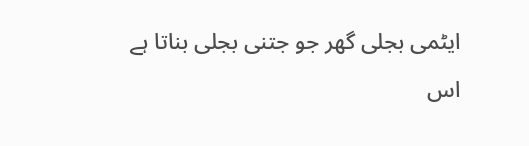ایٹمی بجلی گھر جو جتنی بجلی بناتا ہے اس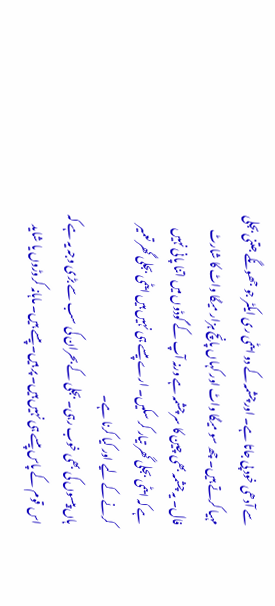سے آدھی خود پی جاتا ہے۔ اور چشمہ کے دو ایٹمی ری ایکٹر جو جھونگے جتنی بجلی مہیا کرتے ہیں۔ چھ سو میگا واٹ اور کہاں پانچ ہزار میگا واٹ کا شارٹ فال۔ یہ چشمہ بھی چین کا سر چشمہ ہے ورنہ آپ کے گوڈوں میں اتنا پانی نہیں ہے کہ ایٹمی بجلی گھر تیار کر سکیں۔ ارے پیسے ہی نہیں ہیں ایٹمی بجلی گھر تعمیر کرنے کے لیے اور کیا کرنا ہے۔
ہاں پیسوں کی بھی خوب رہی۔ بجلی کے بحران کی سب سے بڑی وجہ یہ ہے کہ اس قوم کے پاس پیسے ہی نہیں ہیں۔ پر ہیں۔ پیسے ہیں۔ ماہانہ کروڑوں یا شاید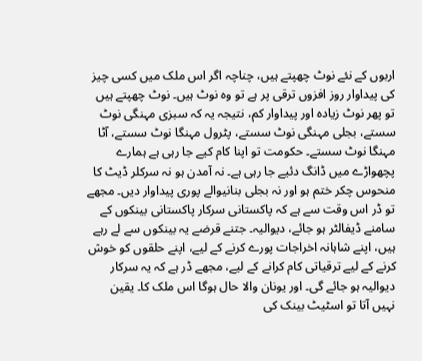اربوں کے نئے نوٹ چھپتے ہیں، چناچہ اگر اس ملک میں کسی چیز کی پیداوار روز افزوں ترقی پر ہے تو وہ نوٹ ہیں۔ نوٹ چھپتے ہیں تو پھر نوٹ زیادہ اور پیداوار کم، نتیجہ یہ کہ سبزی مہنگی نوٹ سستے، بجلی مہنگی نوٹ سستے، پٹرول مہنگا نوٹ سستے، آٹا مہنگا نوٹ سستے۔ حکومت تو اپنا کام کیے جا رہی ہے ہمارے پچھواڑے میں ڈانگ دئیے جا رہی ہے۔ نہ آمدن ہو نہ سرکلر ڈیٹ کا منحوس چکر ختم ہو اور نہ بجلی بنانیوالے پوری پیداوار دیں۔ مجھے تو ڈر اس وقت سے ہے کہ پاکستانی سرکار پاکستانی بینکوں کے سامنے ڈیفالٹر ہو جائے، دیوالیہ۔ جتنے قرضے یہ بینکوں سے لے رہے ہیں، اپنے شاہانہ اخراجات پورے کرنے کے لیے، اپنے حلقوں کو خوش کرنے کے لیے ترقیاتی کام کرانے کے لیے، مجھے ڈر ہے کہ یہ سرکار دیوالیہ ہو جائے گی۔ اور یونان والا حال ہوگا اس ملک کا۔ یقین نہیں آتا تو اسٹیٹ بینک کی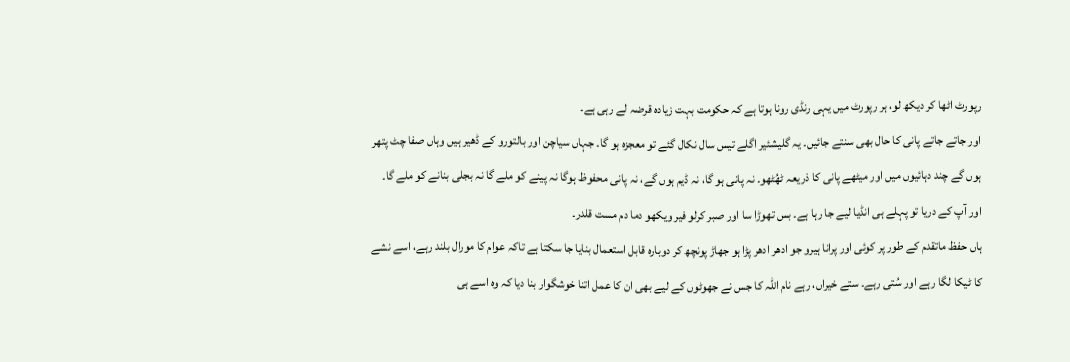رپورٹ اٹھا کر دیکھ لو، ہر رپورٹ میں یہی رنڈی رونا ہوتا ہے کہ حکومت بہت زیادہ قرضہ لے رہی ہے۔
اور جاتے جاتے پانی کا حال بھی سنتے جائیں۔ یہ گلیشئیر اگلے تیس سال نکال گئے تو معجزہ ہو گا۔ جہاں سیاچن اور بالتورو کے ڈھیر ہیں وہاں صفا چٹ پتھر ہوں گے چند دہائیوں میں اور میٹھے پانی کا ذریعہ ٹھُٹھو۔ نہ پانی ہو گا، نہ ڈیم ہوں گے، نہ پانی محفوظ ہوگا نہ پینے کو ملے گا نہ بجلی بنانے کو ملے گا۔ اور آپ کے دریا تو پہلے ہی انڈیا لیے جا رہا ہے۔ بس تھوڑا سا اور صبر کرلو فیر ویکھو دما دم مست قلدر۔
ہاں حفظ ماتقدم کے طور پر کوئی اور پرانا ہیرو جو ادھر ادھر پڑا ہو جھاڑ پونچھ کر دوبارہ قابل استعمال بنایا جا سکتا ہے تاکہ عوام کا مورال بلند رہے، اسے نشے کا ٹیکا لگا رہے اور سُتی رہے۔ ستے خیراں، رہے نام اللہ کا جس نے جھوٹوں کے لیے بھی ان کا عمل اتنا خوشگوار بنا دیا کہ وہ اسے ہی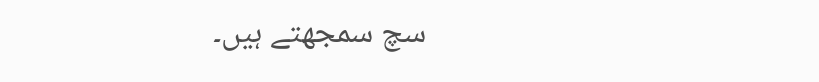سچ سمجھتے ہیں۔